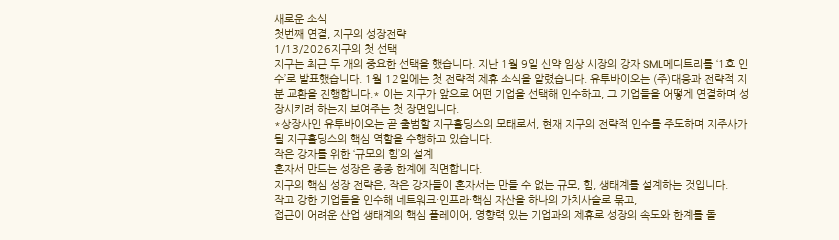새로운 소식
첫번째 연결, 지구의 성장전략
1/13/2026지구의 첫 선택
지구는 최근 두 개의 중요한 선택을 했습니다. 지난 1월 9일 신약 임상 시장의 강자 SML메디트리를 ‘1호 인수’로 발표했습니다. 1월 12일에는 첫 전략적 제휴 소식을 알렸습니다. 유투바이오는 (주)대웅과 전략적 지분 교환을 진행합니다.* 이는 지구가 앞으로 어떤 기업을 선택해 인수하고, 그 기업들을 어떻게 연결하며 성장시키려 하는지 보여주는 첫 장면입니다.
*상장사인 유투바이오는 곧 출범할 지구홀딩스의 모태로서, 현재 지구의 전략적 인수를 주도하며 지주사가 될 지구홀딩스의 핵심 역할을 수행하고 있습니다.
작은 강자를 위한 ‘규모의 힘’의 설계
혼자서 만드는 성장은 종종 한계에 직면합니다.
지구의 핵심 성장 전략은, 작은 강자들이 혼자서는 만들 수 없는 규모, 힘, 생태계를 설계하는 것입니다.
작고 강한 기업들을 인수해 네트워크·인프라·핵심 자산을 하나의 가치사슬로 묶고,
접근이 어려운 산업 생태계의 핵심 플레이어, 영향력 있는 기업과의 제휴로 성장의 속도와 한계를 돌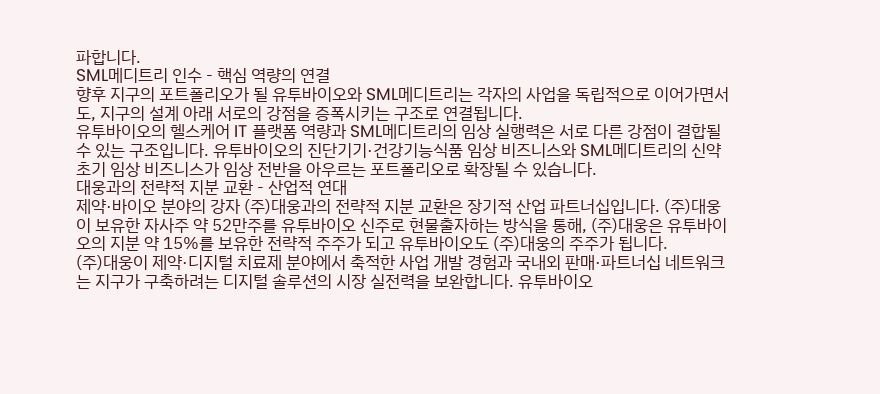파합니다.
SML메디트리 인수 - 핵심 역량의 연결
향후 지구의 포트폴리오가 될 유투바이오와 SML메디트리는 각자의 사업을 독립적으로 이어가면서도, 지구의 설계 아래 서로의 강점을 증폭시키는 구조로 연결됩니다.
유투바이오의 헬스케어 IT 플랫폼 역량과 SML메디트리의 임상 실행력은 서로 다른 강점이 결합될 수 있는 구조입니다. 유투바이오의 진단기기·건강기능식품 임상 비즈니스와 SML메디트리의 신약 초기 임상 비즈니스가 임상 전반을 아우르는 포트폴리오로 확장될 수 있습니다.
대웅과의 전략적 지분 교환 - 산업적 연대
제약·바이오 분야의 강자 (주)대웅과의 전략적 지분 교환은 장기적 산업 파트너십입니다. (주)대웅이 보유한 자사주 약 52만주를 유투바이오 신주로 현물출자하는 방식을 통해, (주)대웅은 유투바이오의 지분 약 15%를 보유한 전략적 주주가 되고 유투바이오도 (주)대웅의 주주가 됩니다.
(주)대웅이 제약·디지털 치료제 분야에서 축적한 사업 개발 경험과 국내외 판매·파트너십 네트워크는 지구가 구축하려는 디지털 솔루션의 시장 실전력을 보완합니다. 유투바이오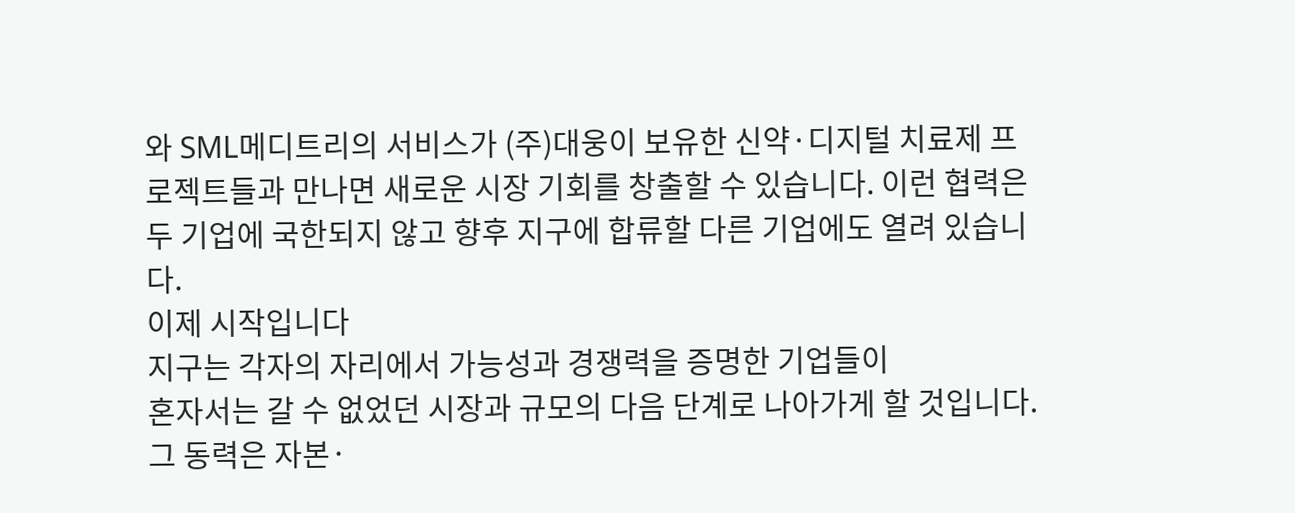와 SML메디트리의 서비스가 (주)대웅이 보유한 신약·디지털 치료제 프로젝트들과 만나면 새로운 시장 기회를 창출할 수 있습니다. 이런 협력은 두 기업에 국한되지 않고 향후 지구에 합류할 다른 기업에도 열려 있습니다.
이제 시작입니다
지구는 각자의 자리에서 가능성과 경쟁력을 증명한 기업들이
혼자서는 갈 수 없었던 시장과 규모의 다음 단계로 나아가게 할 것입니다.
그 동력은 자본·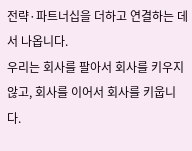전략·파트너십을 더하고 연결하는 데서 나옵니다.
우리는 회사를 팔아서 회사를 키우지 않고, 회사를 이어서 회사를 키웁니다.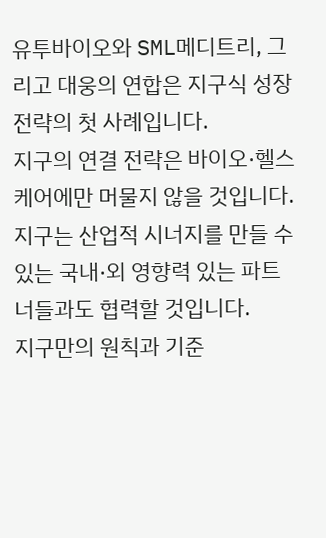유투바이오와 SML메디트리, 그리고 대웅의 연합은 지구식 성장 전략의 첫 사례입니다.
지구의 연결 전략은 바이오·헬스케어에만 머물지 않을 것입니다.
지구는 산업적 시너지를 만들 수 있는 국내·외 영향력 있는 파트너들과도 협력할 것입니다.
지구만의 원칙과 기준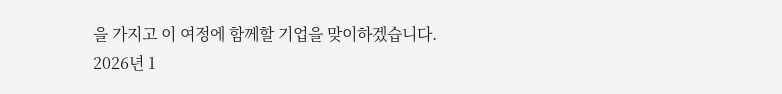을 가지고 이 여정에 함께할 기업을 맞이하겠습니다.
2026년 1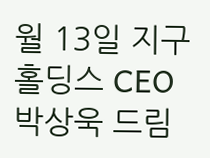월 13일 지구홀딩스 CEO 박상욱 드림